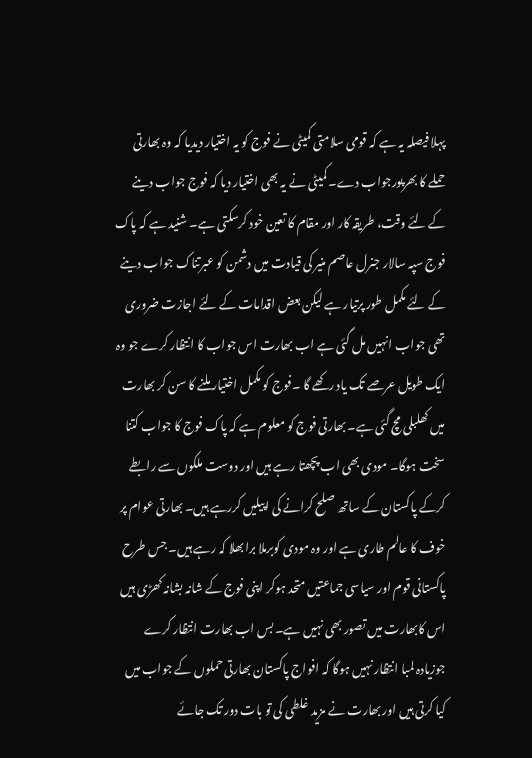پہلا فیصلہ یہ ہے کہ قومی سلامتی کمیٹی نے فوج کو یہ اختیار دیدیا کہ وہ بھارتی حملے کا بھرپورجواب دے۔ کمیٹی نے یہ بھی اختیار دیا کہ فوج جواب دینے کے لئے وقت، طریقہ کار اور مقام کا تعین خود کرسکتی ہے۔ شنید ہے کہ پاک فوج سپہ سالار جنرل عاصم منیر کی قیادت میں دشمن کو عبرتناک جواب دینے کے لئے مکمل طور پرتیار ہے لیکن بعض اقدامات کے لئے اجازت ضروری تھی جواب انہیں مل گئی ہے اب بھارت اس جواب کا انتظار کرے جو وہ ایک طویل عرصے تک یاد رکھے گا ۔فوج کو مکمل اختیار ملنے کا سن کر بھارت میں کھلبلی مچ گئی ہے۔ بھارتی فوج کو معلوم ہے کہ پاک فوج کا جواب کتنا سخت ہوگا۔ مودی بھی اب پچھتا رہے ہیں اور دوست ملکوں سے رابطے کرکے پاکستان کے ساتھ صلح کرانے کی اپیلیں کررہے ہیں۔ بھارتی عوام پر خوف کا عالم طاری ہے اور وہ مودی کوبرملا برابھلا کہ رہے ہیں۔ جس طرح پاکستانی قوم اور سیاسی جماعتیں متحد ہوکر اپنی فوج کے شانہ بشانہ کھڑی ہیں اس کابھارت میں تصور بھی نہیں ہے۔ بس اب بھارت انتظار کرے جوزیادہ لمبا انتظار نہیں ہوگا کہ افواج پاکستان بھارتی حملوں کے جواب میں کیا کرتی ہیں اور بھارت نے مزید غلطی کی تو بات دور تک جائے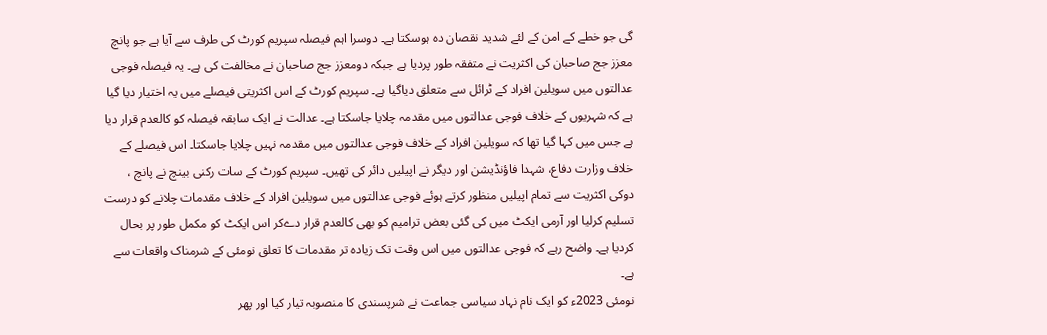گی جو خطے کے امن کے لئے شدید نقصان دہ ہوسکتا ہے۔ دوسرا اہم فیصلہ سپریم کورٹ کی طرف سے آیا ہے جو پانچ معزز جج صاحبان کی اکثریت نے متفقہ طور پردیا ہے جبکہ دومعزز جج صاحبان نے مخالفت کی ہے۔ یہ فیصلہ فوجی عدالتوں میں سویلین افراد کے ٹرائل سے متعلق دیاگیا ہے۔ سپریم کورٹ کے اس اکثریتی فیصلے میں یہ اختیار دیا گیا ہے کہ شہریوں کے خلاف فوجی عدالتوں میں مقدمہ چلایا جاسکتا ہے۔ عدالت نے ایک سابقہ فیصلہ کو کالعدم قرار دیا ہے جس میں کہا گیا تھا کہ سویلین افراد کے خلاف فوجی عدالتوں میں مقدمہ نہیں چلایا جاسکتا۔ اس فیصلے کے خلاف وزارت دفاع، شہدا فاؤنڈیشن اور دیگر نے اپیلیں دائر کی تھیں۔ سپریم کورٹ کے سات رکنی بینچ نے پانچ ، دوکی اکثریت سے تمام اپیلیں منظور کرتے ہوئے فوجی عدالتوں میں سویلین افراد کے خلاف مقدمات چلانے کو درست تسلیم کرلیا اور آرمی ایکٹ میں کی گئی بعض ترامیم کو بھی کالعدم قرار دےکر اس ایکٹ کو مکمل طور پر بحال کردیا ہے۔ واضح رہے کہ فوجی عدالتوں میں اس وقت تک زیادہ تر مقدمات کا تعلق نومئی کے شرمناک واقعات سے ہے۔
نومئی 2023ء کو ایک نام نہاد سیاسی جماعت نے شرپسندی کا منصوبہ تیار کیا اور پھر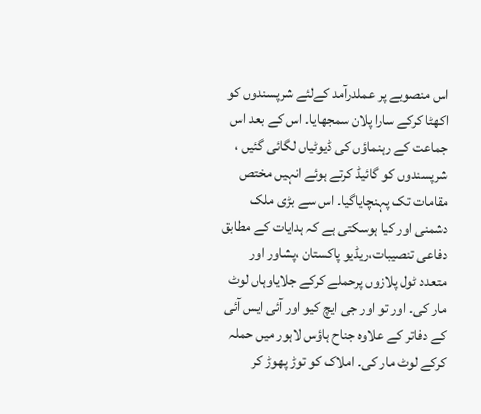اس منصوبے پر عملدرآمد کےلئے شرپسندوں کو اکھٹا کرکے سارا پلان سمجھایا۔ اس کے بعد اس جماعت کے رہنماؤں کی ڈیوٹیاں لگائی گئیں ، شرپسندوں کو گائیڈ کرتے ہوئے انہیں مختص مقامات تک پہنچایاگیا۔ اس سے بڑی ملک دشمنی اور کیا ہوسکتی ہے کہ ہدایات کے مطابق دفاعی تنصیبات،ریڈیو پاکستان ،پشاور اور متعدد ٹول پلازوں پرحملے کرکے جلایاوہاں لوٹ مار کی۔ اور تو اور جی ایچ کیو اور آئی ایس آئی کے دفاتر کے علاوہ جناح ہاؤس لاہور میں حملہ کرکے لوٹ مار کی۔ املاک کو توڑ پھوڑ کر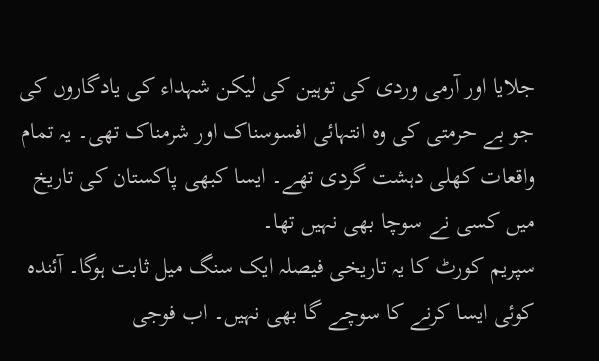جلایا اور آرمی وردی کی توہین کی لیکن شہداء کی یادگاروں کی جو بے حرمتی کی وہ انتہائی افسوسناک اور شرمناک تھی۔ یہ تمام واقعات کھلی دہشت گردی تھے۔ ایسا کبھی پاکستان کی تاریخ میں کسی نے سوچا بھی نہیں تھا۔
سپریم کورٹ کا یہ تاریخی فیصلہ ایک سنگ میل ثابت ہوگا۔ آئندہ کوئی ایسا کرنے کا سوچے گا بھی نہیں۔ اب فوجی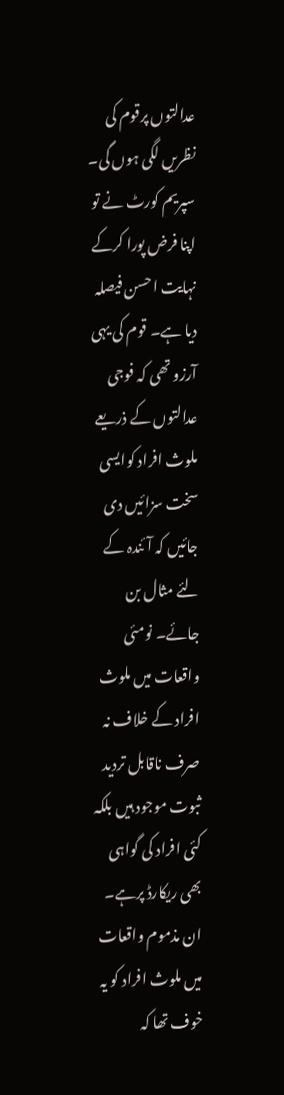عدالتوں پرقوم کی نظریں لگی ہوں گی۔ سپریم کورٹ نے تو اپنا فرض پورا کرکے نہایت احسن فیصلہ دیا ہے۔ قوم کی یہی آرزو تھی کہ فوجی عدالتوں کے ذریعے ملوث افراد کوایسی سخت سزائیں دی جائیں کہ آئندہ کے لئے مثال بن جائے۔ نومئی واقعات میں ملوث افراد کے خلاف نہ صرف ناقابل تردید ثبوت موجود ہیں بلکہ کئی افراد کی گواہی بھی ریکارڈ پرہے۔ ان مذموم واقعات میں ملوث افراد کو یہ خوف تھا کہ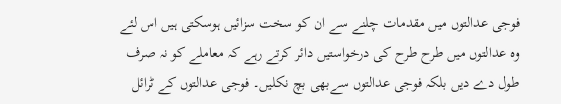فوجی عدالتوں میں مقدمات چلنے سے ان کو سخت سزائیں ہوسکتی ہیں اس لئے وہ عدالتوں میں طرح طرح کی درخواستیں دائر کرتے رہے کہ معاملے کو نہ صرف طول دے دیں بلکہ فوجی عدالتوں سےبھی بچ نکلیں۔ فوجی عدالتوں کے ٹرائل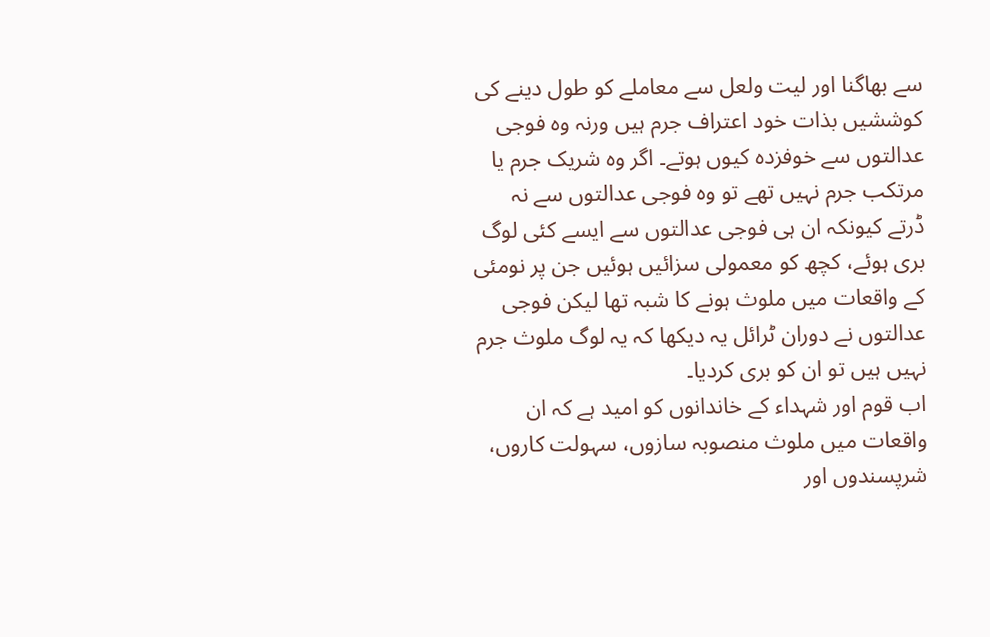سے بھاگنا اور لیت ولعل سے معاملے کو طول دینے کی کوششیں بذات خود اعتراف جرم ہیں ورنہ وہ فوجی عدالتوں سے خوفزدہ کیوں ہوتے۔ اگر وہ شریک جرم یا مرتکب جرم نہیں تھے تو وہ فوجی عدالتوں سے نہ ڈرتے کیونکہ ان ہی فوجی عدالتوں سے ایسے کئی لوگ بری ہوئے، کچھ کو معمولی سزائیں ہوئیں جن پر نومئی کے واقعات میں ملوث ہونے کا شبہ تھا لیکن فوجی عدالتوں نے دوران ٹرائل یہ دیکھا کہ یہ لوگ ملوث جرم نہیں ہیں تو ان کو بری کردیا۔
اب قوم اور شہداء کے خاندانوں کو امید ہے کہ ان واقعات میں ملوث منصوبہ سازوں، سہولت کاروں، شرپسندوں اور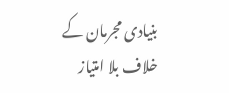بنیادی مجرمان کے خلاف بلا امتیاز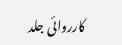کارروائی جلد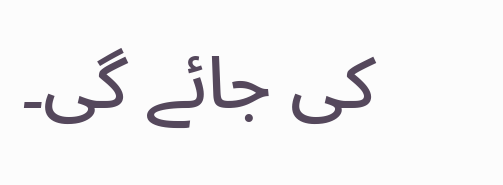کی جائے گی۔